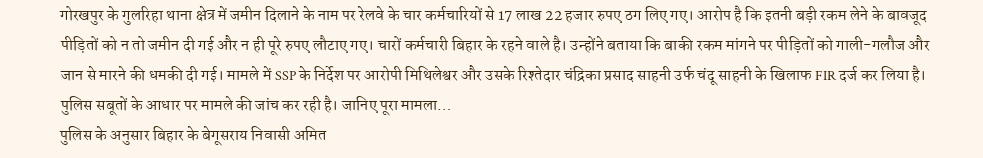गोरखपुर के गुलरिहा थाना क्षेत्र में जमीन दिलाने के नाम पर रेलवे के चार कर्मचारियों से 17 लाख 22 हजार रुपए ठग लिए गए। आरोप है कि इतनी बड़ी रकम लेने के बावजूद पीड़ितों को न तो जमीन दी गई और न ही पूरे रुपए लौटाए गए। चारों कर्मचारी बिहार के रहने वाले है। उन्होंने बताया कि बाकी रकम मांगने पर पीड़ितों को गाली-गलौज और जान से मारने की धमकी दी गई। मामले में SSP के निर्देश पर आरोपी मिथिलेश्वर और उसके रिश्तेदार चंद्रिका प्रसाद साहनी उर्फ चंदू साहनी के खिलाफ FIR दर्ज कर लिया है। पुलिस सबूतों के आधार पर मामले की जांच कर रही है। जानिए पूरा मामला…
पुलिस के अनुसार बिहार के बेगूसराय निवासी अमित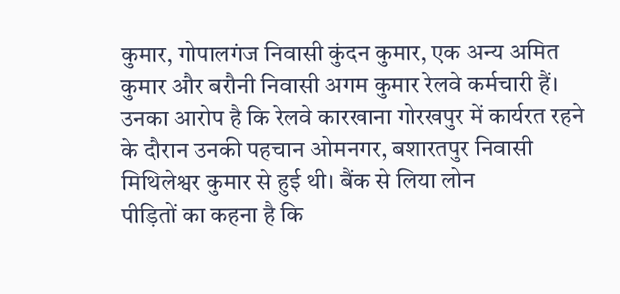कुमार, गोपालगंज निवासी कुंदन कुमार, एक अन्य अमित कुमार और बरौनी निवासी अगम कुमार रेलवे कर्मचारी हैं। उनका आरोप है कि रेलवे कारखाना गोरखपुर में कार्यरत रहने के दौरान उनकी पहचान ओमनगर, बशारतपुर निवासी मिथिलेश्वर कुमार से हुई थी। बैंक से लिया लोन
पीड़ितों का कहना है कि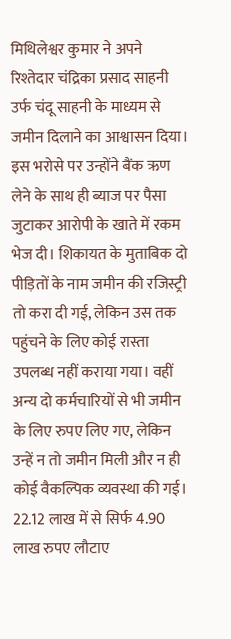मिथिलेश्वर कुमार ने अपने रिश्तेदार चंद्रिका प्रसाद साहनी उर्फ चंदू साहनी के माध्यम से जमीन दिलाने का आश्वासन दिया। इस भरोसे पर उन्होंने बैंक ऋण लेने के साथ ही ब्याज पर पैसा जुटाकर आरोपी के खाते में रकम भेज दी। शिकायत के मुताबिक दो पीड़ितों के नाम जमीन की रजिस्ट्री तो करा दी गई, लेकिन उस तक पहुंचने के लिए कोई रास्ता उपलब्ध नहीं कराया गया। वहीं अन्य दो कर्मचारियों से भी जमीन के लिए रुपए लिए गए, लेकिन उन्हें न तो जमीन मिली और न ही कोई वैकल्पिक व्यवस्था की गई। 22.12 लाख में से सिर्फ 4.90 लाख रुपए लौटाए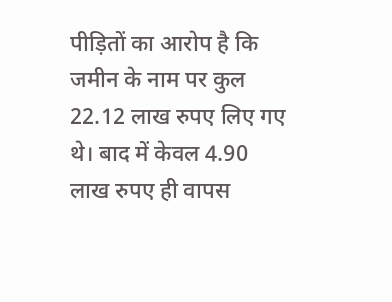पीड़ितों का आरोप है कि जमीन के नाम पर कुल 22.12 लाख रुपए लिए गए थे। बाद में केवल 4.90 लाख रुपए ही वापस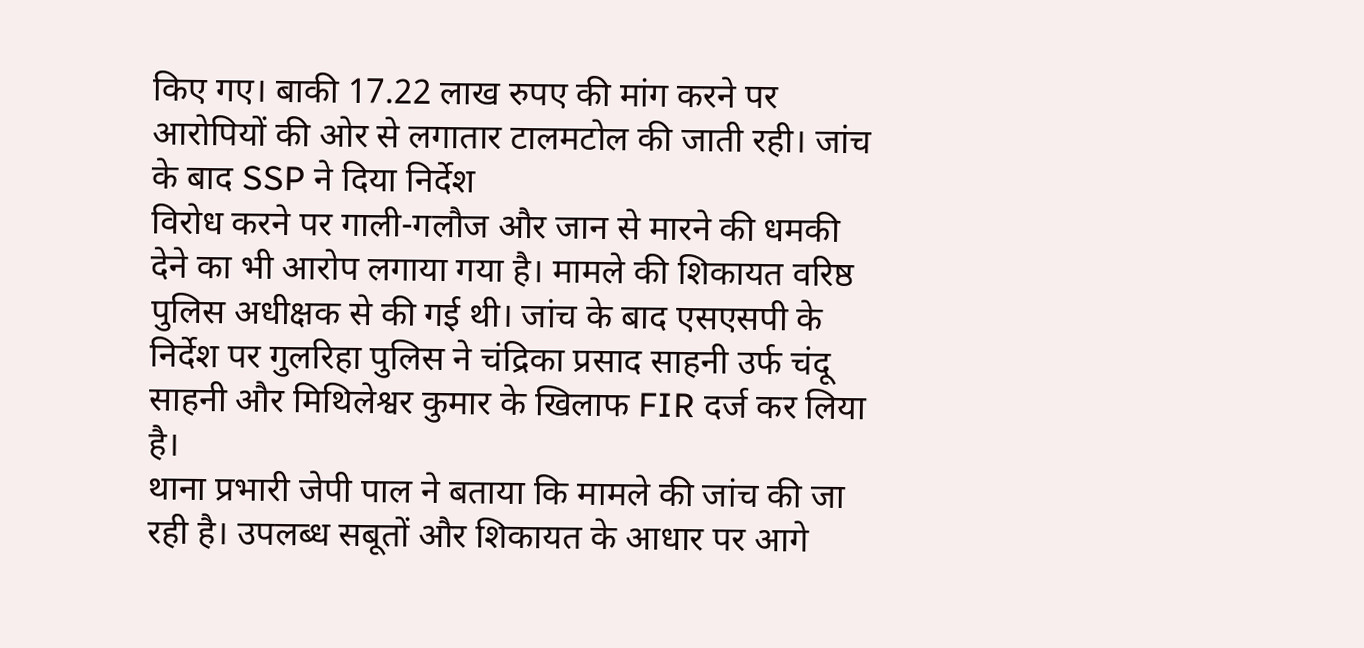किए गए। बाकी 17.22 लाख रुपए की मांग करने पर आरोपियों की ओर से लगातार टालमटोल की जाती रही। जांच के बाद SSP ने दिया निर्देश
विरोध करने पर गाली-गलौज और जान से मारने की धमकी देने का भी आरोप लगाया गया है। मामले की शिकायत वरिष्ठ पुलिस अधीक्षक से की गई थी। जांच के बाद एसएसपी के निर्देश पर गुलरिहा पुलिस ने चंद्रिका प्रसाद साहनी उर्फ चंदू साहनी और मिथिलेश्वर कुमार के खिलाफ FIR दर्ज कर लिया है।
थाना प्रभारी जेपी पाल ने बताया कि मामले की जांच की जा रही है। उपलब्ध सबूतों और शिकायत के आधार पर आगे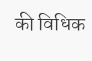की विधिक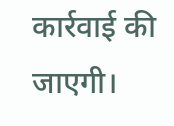कार्रवाई की जाएगी।